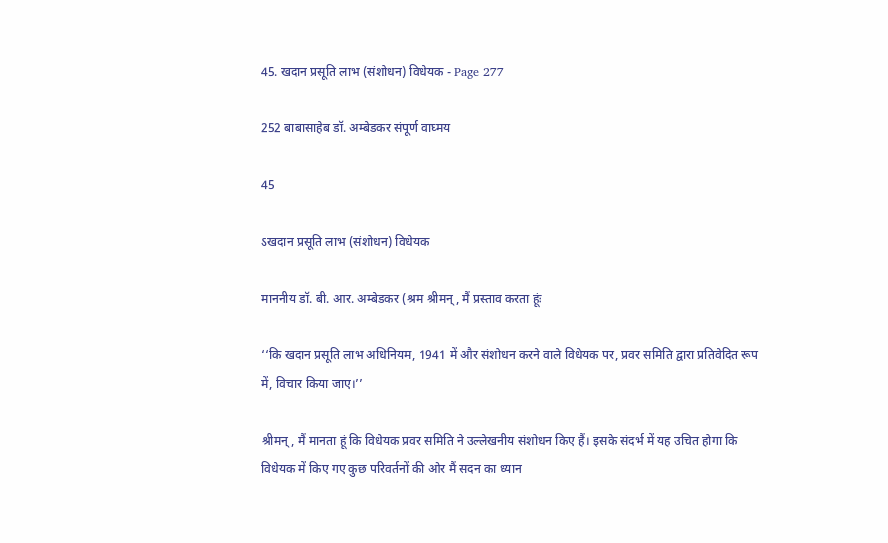45. खदान प्रसूति लाभ (संशोधन) विधेयक - Page 277

252 बाबासाहेब डॉ. अम्बेडकर संपूर्ण वाघ्मय

45

ऽखदान प्रसूति लाभ (संशोधन) विधेयक

माननीय डॉ. बी. आर. अम्बेडकर (श्रम श्रीमन्, मैं प्रस्ताव करता हूंः

‘‘कि खदान प्रसूति लाभ अधिनियम, 1941 में और संशोधन करने वाले विधेयक पर, प्रवर समिति द्वारा प्रतिवेदित रूप में, विचार किया जाए।’’

श्रीमन्, मैं मानता हूं कि विधेयक प्रवर समिति ने उल्लेखनीय संशोधन किए हैं। इसके संदर्भ में यह उचित होगा कि विधेयक में किए गए कुछ परिवर्तनों की ओर मैं सदन का ध्यान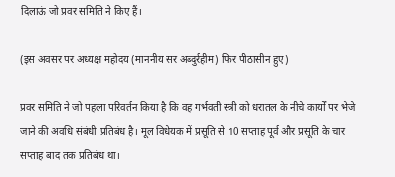दिलाऊं जो प्रवर समिति ने किए हैं।

(इस अवसर पर अध्यक्ष महोदय (माननीय सर अब्दुर्रहीम) फिर पीठासीन हुए)

प्रवर समिति ने जो पहला परिवर्तन किया है कि वह गर्भवती स्त्री को धरातल के नीचे कार्यों पर भेजे जाने की अवधि संबंधी प्रतिबंध है। मूल विधेयक में प्रसूति से 10 सप्ताह पूर्व और प्रसूति के चार सप्ताह बाद तक प्रतिबंध था।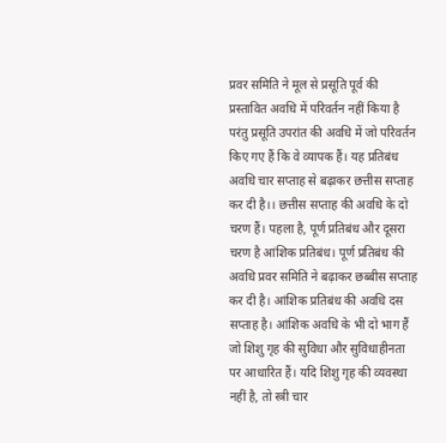प्रवर समिति ने मूल से प्रसूति पूर्व की प्रस्तावित अवधि में परिवर्तन नहीं किया है परंतु प्रसूति उपरांत की अवधि में जो परिवर्तन किए गए हैं कि वे व्यापक हैं। यह प्रतिबंध अवधि चार सप्ताह से बढ़ाकर छत्तीस सप्ताह कर दी है।। छत्तीस सप्ताह की अवधि के दो चरण हैं। पहला है, पूर्ण प्रतिबंध और दूसरा चरण है आंशिक प्रतिबंध। पूर्ण प्रतिबंध की अवधि प्रवर समिति ने बढ़ाकर छब्बीस सप्ताह कर दी है। आंशिक प्रतिबंध की अवधि दस सप्ताह है। आंशिक अवधि के भी दो भाग हैं जो शिशु गृह की सुविधा और सुविधाहीनता पर आधारित हैं। यदि शिशु गृह की व्यवस्था नहीं है, तो स्त्री चार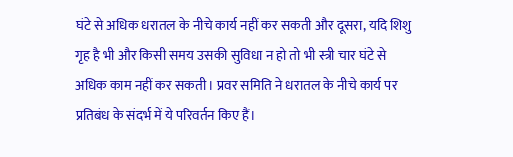घंटे से अधिक धरातल के नीचे कार्य नहीं कर सकती और दूसरा, यदि शिशु गृह है भी और किसी समय उसकी सुविधा न हो तो भी स्त्री चार घंटे से अधिक काम नहीं कर सकती। प्रवर समिति ने धरातल के नीचे कार्य पर प्रतिबंध के संदर्भ में ये परिवर्तन किए हैं।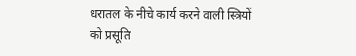धरातल के नीचे कार्य करने वाली स्त्रियों को प्रसूति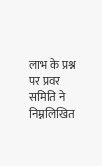लाभ के प्रश्न पर प्रवर समिति ने निम्नलिखित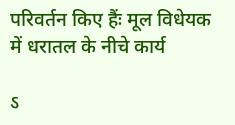परिवर्तन किए हैंः मूल विधेयक में धरातल के नीचे कार्य

ऽ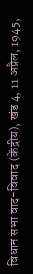विधान सभा वाद-विवाद (केंद्रीय), खंड 4, 11 अप्रैल, 1945,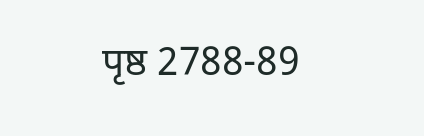पृष्ठ 2788-89